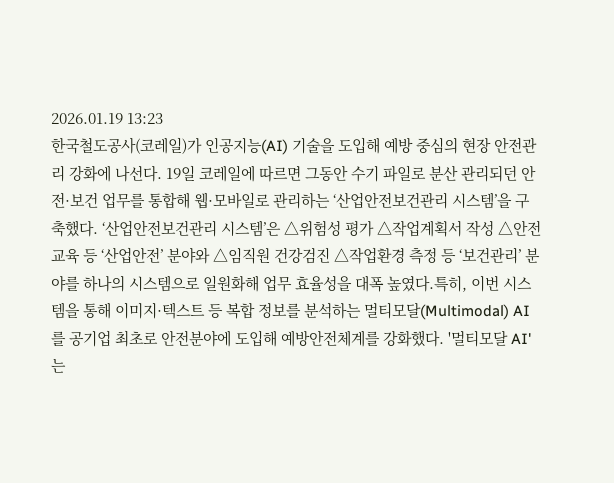2026.01.19 13:23
한국철도공사(코레일)가 인공지능(AI) 기술을 도입해 예방 중심의 현장 안전관리 강화에 나선다. 19일 코레일에 따르면 그동안 수기 파일로 분산 관리되던 안전·보건 업무를 통합해 웹·모바일로 관리하는 ‘산업안전보건관리 시스템’을 구축했다. ‘산업안전보건관리 시스템’은 △위험성 평가 △작업계획서 작성 △안전교육 등 ‘산업안전’ 분야와 △임직원 건강검진 △작업환경 측정 등 ‘보건관리’ 분야를 하나의 시스템으로 일원화해 업무 효율성을 대폭 높였다.특히, 이번 시스템을 통해 이미지·텍스트 등 복합 정보를 분석하는 멀티모달(Multimodal) AI를 공기업 최초로 안전분야에 도입해 예방안전체계를 강화했다. '멀티모달 AI'는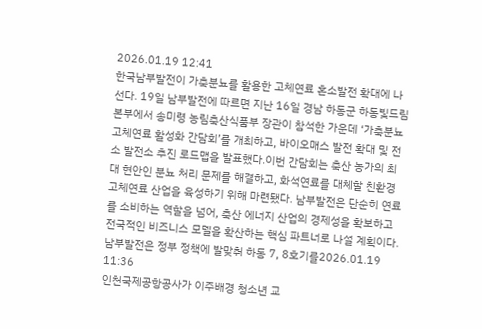2026.01.19 12:41
한국남부발전이 가축분뇨를 활용한 고체연료 혼소발전 확대에 나선다. 19일 남부발전에 따르면 지난 16일 경남 하동군 하동빛드림본부에서 송미령 농림축산식품부 장관이 참석한 가운데 ‘가축분뇨 고체연료 활성화 간담회’를 개최하고, 바이오매스 발전 확대 및 전소 발전소 추진 로드맵을 발표했다.이번 간담회는 축산 농가의 최대 현안인 분뇨 처리 문제를 해결하고, 화석연료를 대체할 친환경 고체연료 산업을 육성하기 위해 마련됐다. 남부발전은 단순히 연료를 소비하는 역할을 넘어, 축산 에너지 산업의 경제성을 확보하고 전국적인 비즈니스 모델을 확산하는 핵심 파트너로 나설 계획이다.남부발전은 정부 정책에 발맞춰 하동 7, 8호기를2026.01.19 11:36
인천국제공항공사가 이주배경 청소년 교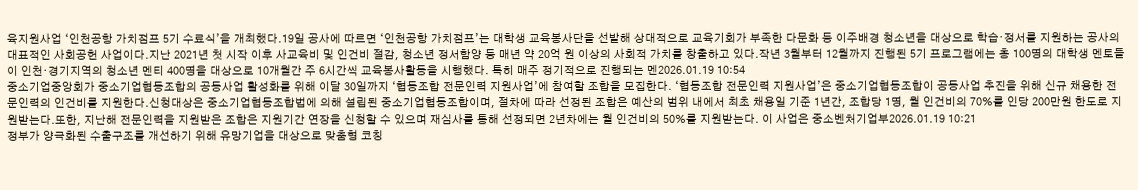육지원사업 ‘인천공항 가치점프 5기 수료식’을 개최했다.19일 공사에 따르면 ‘인천공항 가치점프’는 대학생 교육봉사단을 선발해 상대적으로 교육기회가 부족한 다문화 등 이주배경 청소년을 대상으로 학습⋅정서를 지원하는 공사의 대표적인 사회공헌 사업이다.지난 2021년 첫 시작 이후 사교육비 및 인건비 절감, 청소년 정서함양 등 매년 약 20억 원 이상의 사회적 가치를 창출하고 있다.작년 3월부터 12월까지 진행된 5기 프로그램에는 총 100명의 대학생 멘토들이 인천⋅경기지역의 청소년 멘티 400명을 대상으로 10개월간 주 6시간씩 교육봉사활동을 시행했다. 특히 매주 정기적으로 진행되는 멘2026.01.19 10:54
중소기업중앙회가 중소기업협동조합의 공동사업 활성화를 위해 이달 30일까지 ‘협동조합 전문인력 지원사업’에 참여할 조합을 모집한다. ‘협동조합 전문인력 지원사업’은 중소기업협동조합이 공동사업 추진을 위해 신규 채용한 전문인력의 인건비를 지원한다.신청대상은 중소기업협동조합법에 의해 설립된 중소기업협동조합이며, 절차에 따라 선정된 조합은 예산의 범위 내에서 최초 채용일 기준 1년간, 조합당 1명, 월 인건비의 70%를 인당 200만원 한도로 지원받는다.또한, 지난해 전문인력을 지원받은 조합은 지원기간 연장을 신청할 수 있으며 재심사를 통해 선정되면 2년차에는 월 인건비의 50%를 지원받는다. 이 사업은 중소벤처기업부2026.01.19 10:21
정부가 양극화된 수출구조를 개선하기 위해 유망기업을 대상으로 맞춤형 코칭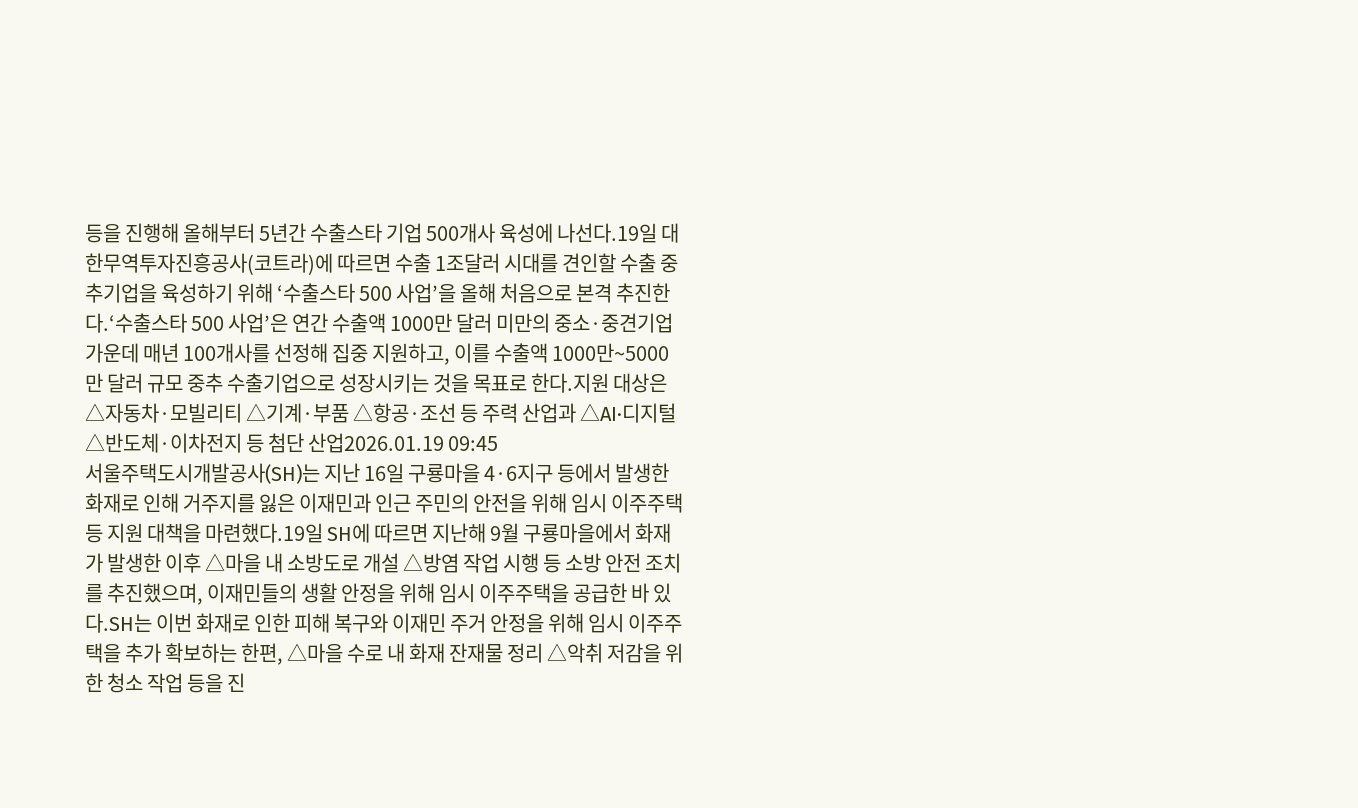등을 진행해 올해부터 5년간 수출스타 기업 500개사 육성에 나선다.19일 대한무역투자진흥공사(코트라)에 따르면 수출 1조달러 시대를 견인할 수출 중추기업을 육성하기 위해 ‘수출스타 500 사업’을 올해 처음으로 본격 추진한다.‘수출스타 500 사업’은 연간 수출액 1000만 달러 미만의 중소·중견기업 가운데 매년 100개사를 선정해 집중 지원하고, 이를 수출액 1000만~5000만 달러 규모 중추 수출기업으로 성장시키는 것을 목표로 한다.지원 대상은 △자동차·모빌리티 △기계·부품 △항공·조선 등 주력 산업과 △AI·디지털 △반도체·이차전지 등 첨단 산업2026.01.19 09:45
서울주택도시개발공사(SH)는 지난 16일 구룡마을 4·6지구 등에서 발생한 화재로 인해 거주지를 잃은 이재민과 인근 주민의 안전을 위해 임시 이주주택 등 지원 대책을 마련했다.19일 SH에 따르면 지난해 9월 구룡마을에서 화재가 발생한 이후 △마을 내 소방도로 개설 △방염 작업 시행 등 소방 안전 조치를 추진했으며, 이재민들의 생활 안정을 위해 임시 이주주택을 공급한 바 있다.SH는 이번 화재로 인한 피해 복구와 이재민 주거 안정을 위해 임시 이주주택을 추가 확보하는 한편, △마을 수로 내 화재 잔재물 정리 △악취 저감을 위한 청소 작업 등을 진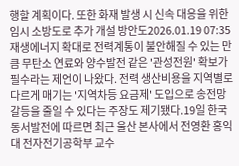행할 계획이다. 또한 화재 발생 시 신속 대응을 위한 임시 소방도로 추가 개설 방안도2026.01.19 07:35
재생에너지 확대로 전력계통이 불안해질 수 있는 만큼 무탄소 연료와 양수발전 같은 '관성전원' 확보가 필수라는 제언이 나왔다. 전력 생산비용을 지역별로 다르게 매기는 '지역차등 요금제' 도입으로 송전망 갈등을 줄일 수 있다는 주장도 제기됐다.19일 한국동서발전에 따르면 최근 울산 본사에서 전영환 홍익대 전자전기공학부 교수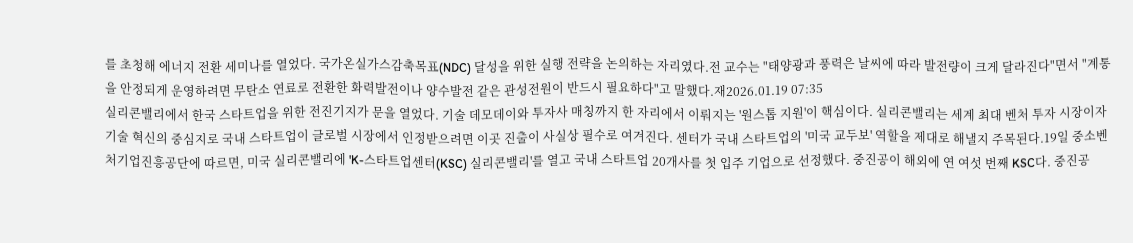를 초청해 에너지 전환 세미나를 열었다. 국가온실가스감축목표(NDC) 달성을 위한 실행 전략을 논의하는 자리였다.전 교수는 "태양광과 풍력은 날씨에 따라 발전량이 크게 달라진다"면서 "계통을 안정되게 운영하려면 무탄소 연료로 전환한 화력발전이나 양수발전 같은 관성전원이 반드시 필요하다"고 말했다.재2026.01.19 07:35
실리콘밸리에서 한국 스타트업을 위한 전진기지가 문을 열었다. 기술 데모데이와 투자사 매칭까지 한 자리에서 이뤄지는 '원스톱 지원'이 핵심이다. 실리콘밸리는 세계 최대 벤처 투자 시장이자 기술 혁신의 중심지로 국내 스타트업이 글로벌 시장에서 인정받으려면 이곳 진출이 사실상 필수로 여겨진다. 센터가 국내 스타트업의 '미국 교두보' 역할을 제대로 해낼지 주목된다.19일 중소벤처기업진흥공단에 따르면, 미국 실리콘밸리에 'K-스타트업센터(KSC) 실리콘밸리'를 열고 국내 스타트업 20개사를 첫 입주 기업으로 선정했다. 중진공이 해외에 연 여섯 번째 KSC다. 중진공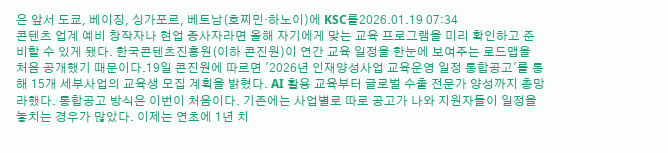은 앞서 도쿄, 베이징, 싱가포르, 베트남(호찌민·하노이)에 KSC를2026.01.19 07:34
콘텐츠 업계 예비 창작자나 현업 종사자라면 올해 자기에게 맞는 교육 프로그램을 미리 확인하고 준비할 수 있게 됐다. 한국콘텐츠진흥원(이하 콘진원)이 연간 교육 일정을 한눈에 보여주는 로드맵을 처음 공개했기 때문이다.19일 콘진원에 따르면 '2026년 인재양성사업 교육운영 일정 통합공고'를 통해 15개 세부사업의 교육생 모집 계획을 밝혔다. AI 활용 교육부터 글로벌 수출 전문가 양성까지 총망라했다. 통합공고 방식은 이번이 처음이다. 기존에는 사업별로 따로 공고가 나와 지원자들이 일정을 놓치는 경우가 많았다. 이제는 연초에 1년 치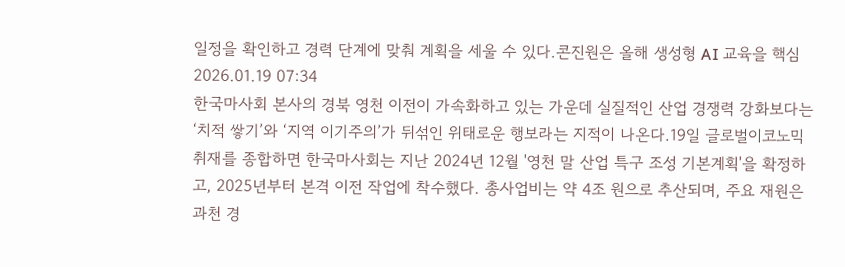일정을 확인하고 경력 단계에 맞춰 계획을 세울 수 있다.콘진원은 올해 생성형 AI 교육을 핵심2026.01.19 07:34
한국마사회 본사의 경북 영천 이전이 가속화하고 있는 가운데 실질적인 산업 경쟁력 강화보다는 ‘치적 쌓기’와 ‘지역 이기주의’가 뒤섞인 위태로운 행보라는 지적이 나온다.19일 글로벌이코노믹 취재를 종합하면 한국마사회는 지난 2024년 12월 '영천 말 산업 특구 조성 기본계획'을 확정하고, 2025년부터 본격 이전 작업에 착수했다. 총사업비는 약 4조 원으로 추산되며, 주요 재원은 과천 경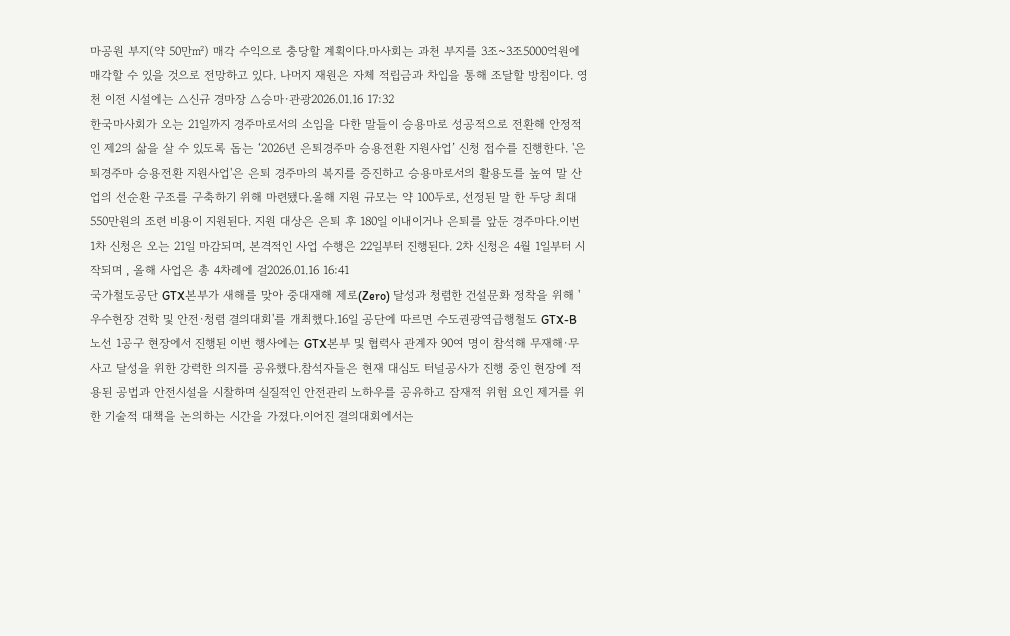마공원 부지(약 50만㎡) 매각 수익으로 충당할 계획이다.마사회는 과천 부지를 3조~3조5000억원에 매각할 수 있을 것으로 전망하고 있다. 나머지 재원은 자체 적립금과 차입을 통해 조달할 방침이다. 영천 이전 시설에는 △신규 경마장 △승마·관광2026.01.16 17:32
한국마사회가 오는 21일까지 경주마로서의 소임을 다한 말들이 승용마로 성공적으로 전환해 안정적인 제2의 삶을 살 수 있도록 돕는 ‘2026년 은퇴경주마 승용전환 지원사업’ 신청 접수를 진행한다. '은퇴경주마 승용전환 지원사업'은 은퇴 경주마의 복지를 증진하고 승용마로서의 활용도를 높여 말 산업의 선순환 구조를 구축하기 위해 마련됐다.올해 지원 규모는 약 100두로, 선정된 말 한 두당 최대 550만원의 조련 비용이 지원된다. 지원 대상은 은퇴 후 180일 이내이거나 은퇴를 앞둔 경주마다.이번 1차 신청은 오는 21일 마감되며, 본격적인 사업 수행은 22일부터 진행된다. 2차 신청은 4월 1일부터 시작되며 , 올해 사업은 총 4차례에 걸2026.01.16 16:41
국가철도공단 GTX본부가 새해를 맞아 중대재해 제로(Zero) 달성과 청렴한 건설문화 정착을 위해 '우수현장 견학 및 안전·청렴 결의대회'를 개최했다.16일 공단에 따르면 수도권광역급행철도 GTX-B 노선 1공구 현장에서 진행된 이번 행사에는 GTX본부 및 협력사 관계자 90여 명이 참석해 무재해·무사고 달성을 위한 강력한 의지를 공유했다.참석자들은 현재 대심도 터널공사가 진행 중인 현장에 적용된 공법과 안전시설을 시찰하며 실질적인 안전관리 노하우를 공유하고 잠재적 위험 요인 제거를 위한 기술적 대책을 논의하는 시간을 가졌다.이어진 결의대회에서는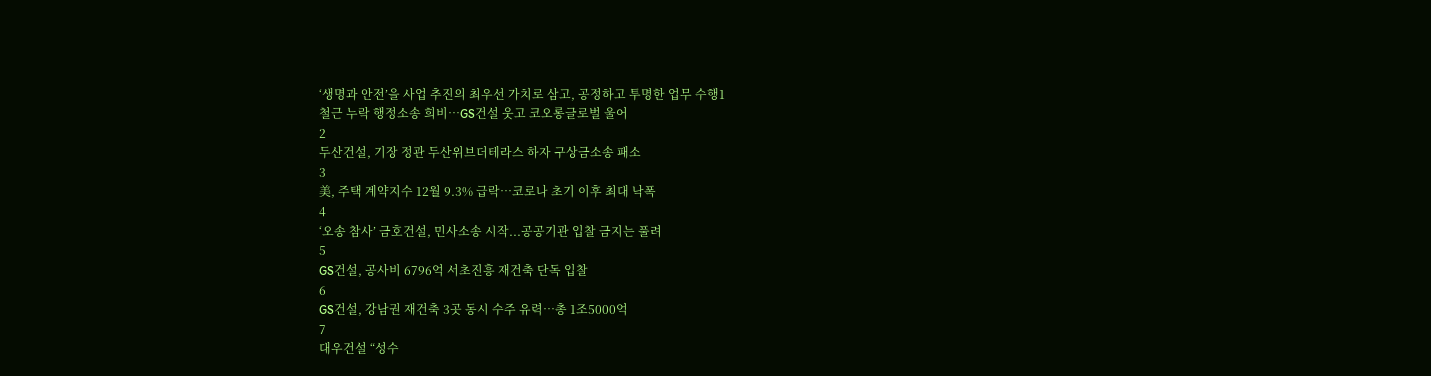‘생명과 안전’을 사업 추진의 최우선 가치로 삼고, 공정하고 투명한 업무 수행1
철근 누락 행정소송 희비…GS건설 웃고 코오롱글로벌 울어
2
두산건설, 기장 정관 두산위브더테라스 하자 구상금소송 패소
3
美, 주택 계약지수 12월 9.3% 급락…코로나 초기 이후 최대 낙폭
4
‘오송 참사’ 금호건설, 민사소송 시작...공공기관 입찰 금지는 풀려
5
GS건설, 공사비 6796억 서초진흥 재건축 단독 입찰
6
GS건설, 강남권 재건축 3곳 동시 수주 유력…총 1조5000억
7
대우건설 “성수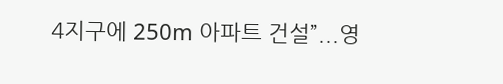4지구에 250m 아파트 건설”...영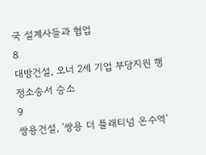국 설계사들과 협업
8
대방건설, 오너 2세 기업 부당지원 행정소송서 승소
9
쌍용건설, ‘쌍용 더 플래티넘 온수역’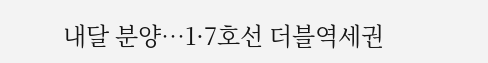내달 분양…1·7호선 더블역세권